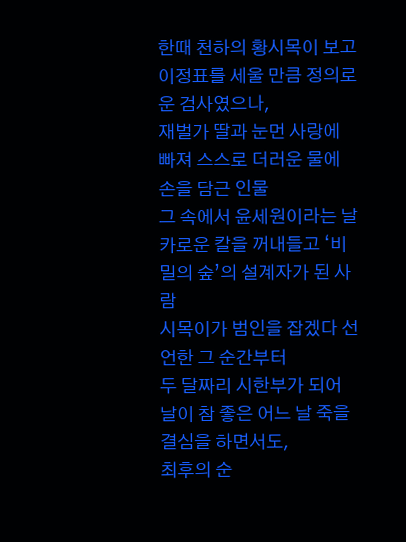한때 천하의 황시목이 보고 이정표를 세울 만큼 정의로운 검사였으나,
재벌가 딸과 눈먼 사랑에 빠져 스스로 더러운 물에 손을 담근 인물
그 속에서 윤세원이라는 날카로운 칼을 꺼내들고 ‘비밀의 숲’의 설계자가 된 사람
시목이가 범인을 잡겠다 선언한 그 순간부터
두 달짜리 시한부가 되어 날이 참 좋은 어느 날 죽을 결심을 하면서도,
최후의 순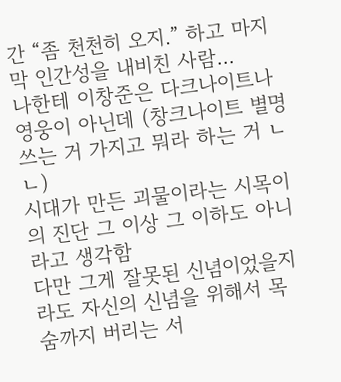간 “좀 천천히 오지.” 하고 마지막 인간성을 내비친 사람...
나한테 이창준은 다크나이트나 영웅이 아닌데 (창크나이트 별명 쓰는 거 가지고 뭐라 하는 거 ㄴㄴ)
시대가 만든 괴물이라는 시목이의 진단 그 이상 그 이하도 아니라고 생각함
다만 그게 잘못된 신념이었을지라도 자신의 신념을 위해서 목숨까지 버리는 서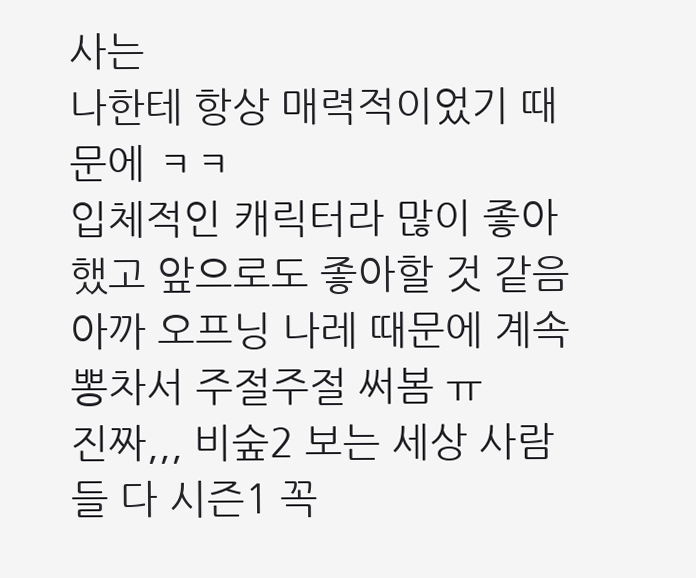사는
나한테 항상 매력적이었기 때문에 ㅋㅋ
입체적인 캐릭터라 많이 좋아했고 앞으로도 좋아할 것 같음
아까 오프닝 나레 때문에 계속 뽕차서 주절주절 써봄 ㅠ
진짜,,, 비숲2 보는 세상 사람들 다 시즌1 꼭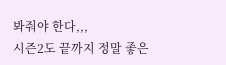봐줘야 한다,,,
시즌2도 끝까지 정말 좋은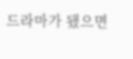드라마가 됐으면